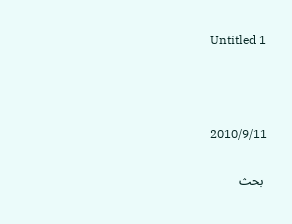Untitled 1



2010/9/11

 بحث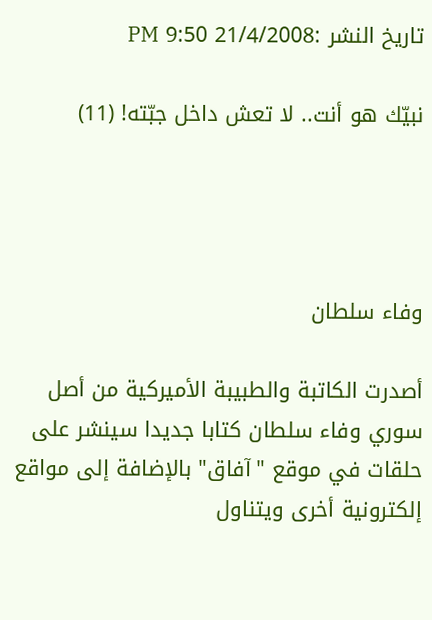تاريخ النشر :21/4/2008 9:50 PM

نبيّك هو أنت.. لا تعش داخل جبّته! (11)




وفاء سلطان

أصدرت الكاتبة والطبيبة الأميركية من أصل سوري وفاء سلطان كتابا جديدا سينشر على حلقات في موقع "آفاق" بالإضافة إلى مواقع إلكترونية أخرى ويتناول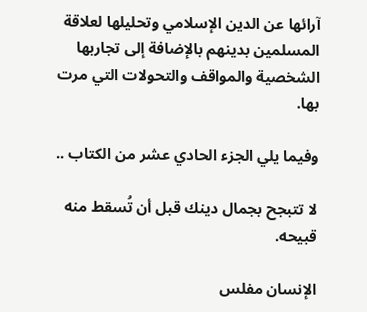آرائها عن الدين الإسلامي وتحليلها لعلاقة المسلمين بدينهم بالإضافة إلى تجاربها الشخصية والمواقف والتحولات التي مرت بها.

وفيما يلي الجزء الحادي عشر من الكتاب ..

لا تتبجح بجمال دينك قبل أن تُسقط منه قبيحه.

الإنسان مفلس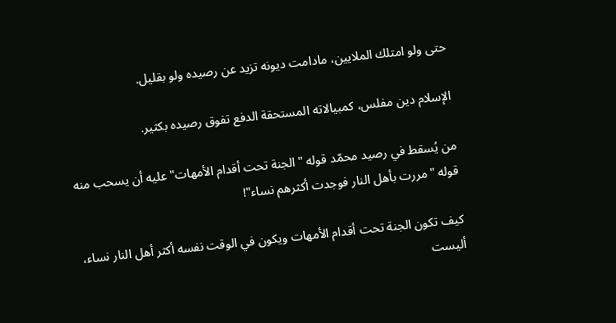حتى ولو امتلك الملايين، مادامت ديونه تزيد عن رصيده ولو بقليل.

الإسلام دين مفلس، كمبيالاته المستحقة الدفع تفوق رصيده بكثير.

من يُسقط في رصيد محمّد قوله "الجنة تحت أقدام الأمهات" عليه أن يسحب منه قوله "مررت بأهل النار فوجدت أكثرهم نساء"!

كيف تكون الجنة تحت أقدام الأمهات ويكون في الوقت نفسه أكثر أهل النار نساء، أليست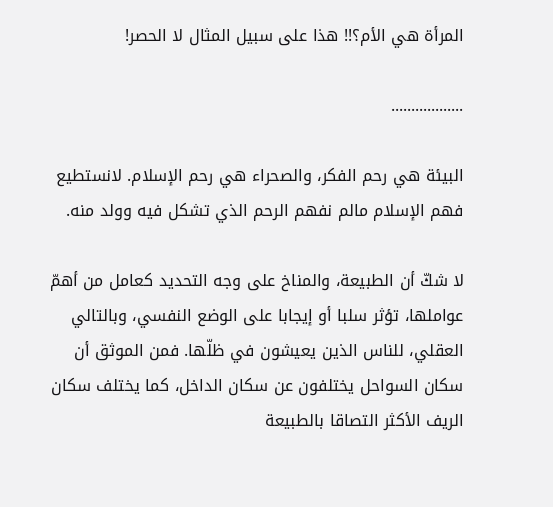المرأة هي الأم؟!! هذا على سبيل المثال لا الحصر!

..................

البيئة هي رحم الفكر، والصحراء هي رحم الإسلام. لانستطيع فهم الإسلام مالم نفهم الرحم الذي تشكل فيه وولد منه.

لا شكّ أن الطبيعة، والمناخ على وجه التحديد كعامل من أهمّ عواملها، تؤثر سلبا أو إيجابا على الوضع النفسي، وبالتالي العقلي، للناس الذين يعيشون في ظلّها. فمن الموثق أن سكان السواحل يختلفون عن سكان الداخل، كما يختلف سكان الريف الأكثر التصاقا بالطبيعة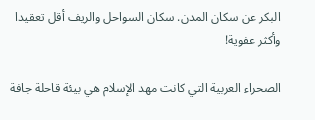البكر عن سكان المدن. سكان السواحل والريف أقل تعقيدا وأكثر عفوية!

الصحراء العربية التي كانت مهد الإسلام هي بيئة قاحلة جافة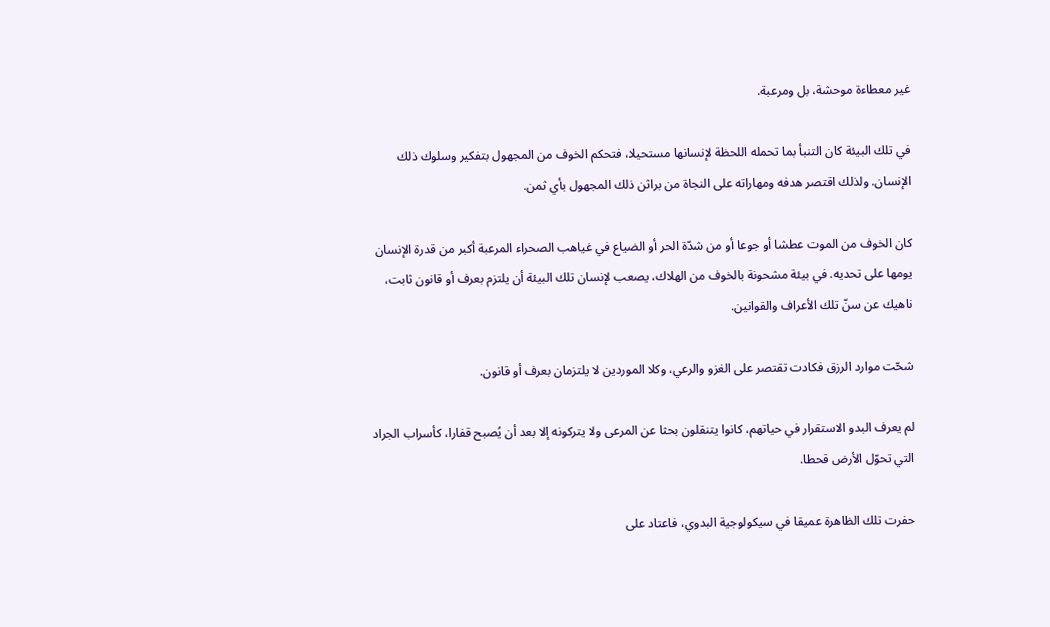غير معطاءة موحشة، بل ومرعبة.

في تلك البيئة كان التنبأ بما تحمله اللحظة لإنسانها مستحيلا، فتحكم الخوف من المجهول بتفكير وسلوك ذلك الإنسان. ولذلك اقتصر هدفه ومهاراته على النجاة من براثن ذلك المجهول بأي ثمن.

كان الخوف من الموت عطشا أو جوعا أو من شدّة الحر أو الضياع في غياهب الصحراء المرعبة أكبر من قدرة الإنسان يومها على تحديه. في بيئة مشحونة بالخوف من الهلاك، يصعب لإنسان تلك البيئة أن يلتزم بعرف أو قانون ثابت، ناهيك عن سنّ تلك الأعراف والقوانين.

شحّت موارد الرزق فكادت تقتصر على الغزو والرعي، وكلا الموردين لا يلتزمان بعرف أو قانون.

لم يعرف البدو الاستقرار في حياتهم، كانوا يتنقلون بحثا عن المرعى ولا يتركونه إلا بعد أن يُصبح قفارا، كأسراب الجراد التي تحوّل الأرض قحطا.

حفرت تلك الظاهرة عميقا في سيكولوجية البدوي، فاعتاد على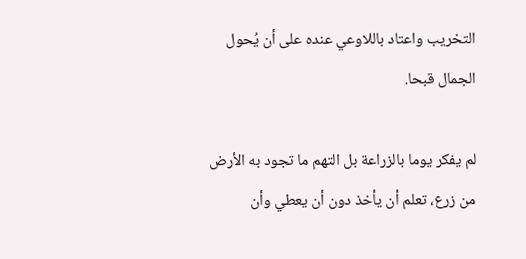التخريب واعتاد باللاوعي عنده على أن يُحول الجمال قبحا.

لم يفكر يوما بالزراعة بل التهم ما تجود به الأرض من زرع، تعلم أن يأخذ دون أن يعطي وأن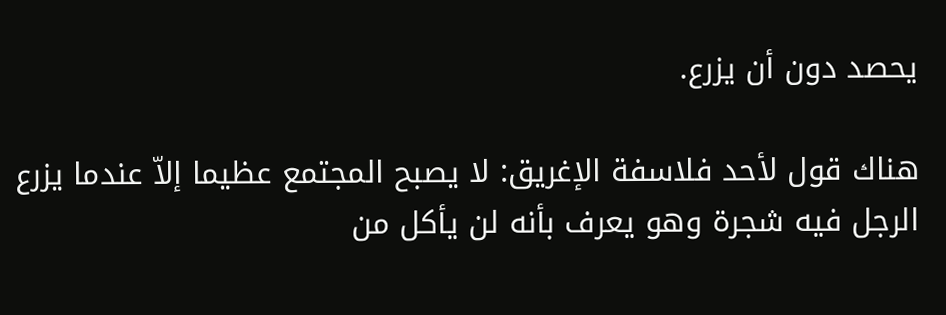يحصد دون أن يزرع.

هناك قول لأحد فلاسفة الإغريق: لا يصبح المجتمع عظيما إلاّ عندما يزرع الرجل فيه شجرة وهو يعرف بأنه لن يأكل من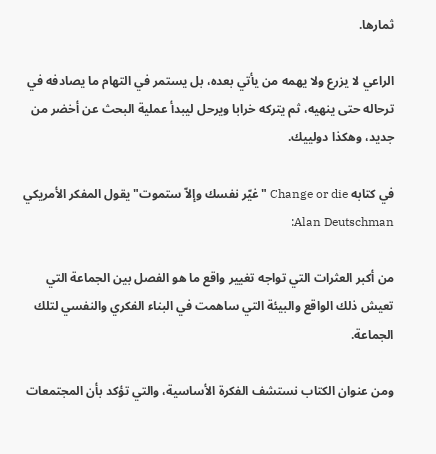ثمارها.

الراعي لا يزرع ولا يهمه من يأتي بعده، بل يستمر في التهام ما يصادفه في ترحاله حتى ينهيه، ثم يتركه خرابا ويرحل ليبدأ عملية البحث عن أخضر من جديد، وهكذا دولييك.

في كتابه Change or die "غيّر نفسك وإلاّ ستموت" يقول المفكر الأمريكي Alan Deutschman:

من أكبر العثرات التي تواجه تغيير واقع ما هو الفصل بين الجماعة التي تعيش ذلك الواقع والبيئة التي ساهمت في البناء الفكري والنفسي لتلك الجماعة.

ومن عنوان الكتاب نستشف الفكرة الأساسية، والتي تؤكد بأن المجتمعات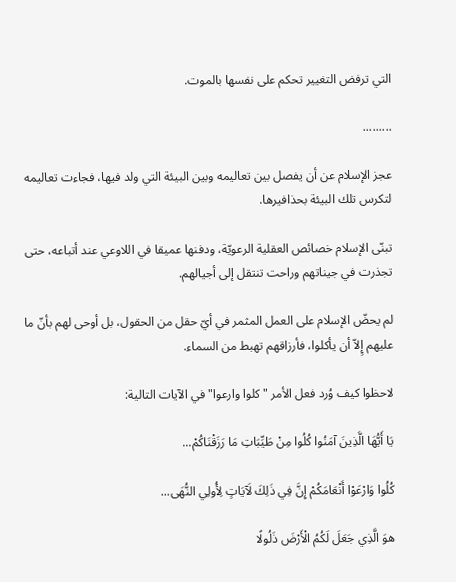التي ترفض التغيير تحكم على نفسها بالموت.

.........

عجز الإسلام عن أن يفصل بين تعاليمه وبين البيئة التي ولد فيها، فجاءت تعاليمه لتكرس تلك البيئة بحذافيرها.

تبنّى الإسلام خصائص العقلية الرعويّة، ودفنها عميقا في اللاوعي عند أتباعه، حتى تجذرت في جيناتهم وراحت تنتقل إلى أجيالهم.

لم يحضّ الإسلام على العمل المثمر في أيّ حقل من الحقول، بل أوحى لهم بأنّ ما عليهم إٍلاّ أن يأكلوا، فأرزاقهم تهبط من السماء.

لاحظوا كيف وُرد فعل الأمر "كلوا وارعوا" في الآيات التالية:

يَا أَيُّهَا الَّذِينَ آمَنُوا كُلُوا مِنْ طَيِّبَاتِ مَا رَزَقْنَاكُمْ...

كُلُوا وَارْعَوْا أَنْعَامَكُمْ إِنَّ فِي ذَلِكَ لَآيَاتٍ لِأُولِي النُّهَى...

هوَ الَّذِي جَعَلَ لَكُمُ الْأَرْضَ ذَلُولًا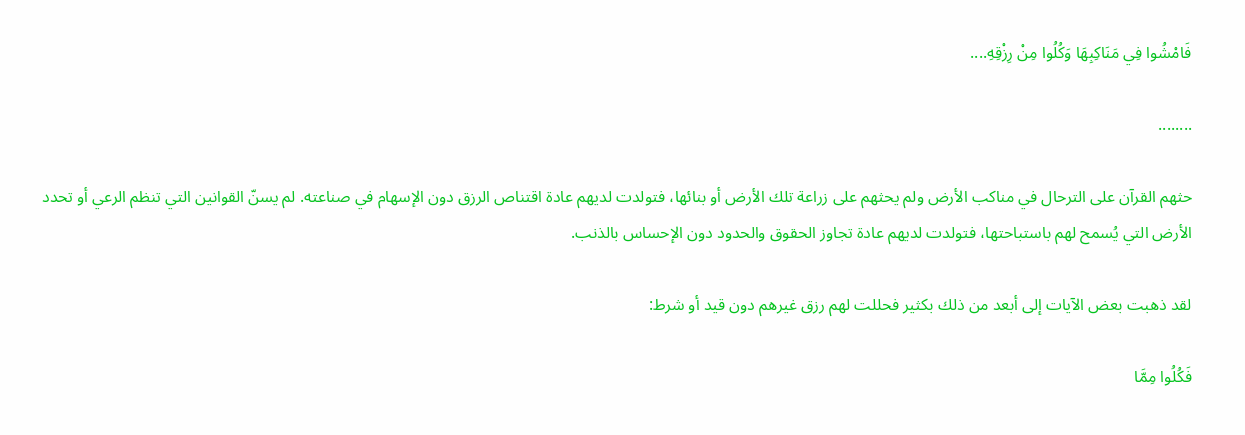فَامْشُوا فِي مَنَاكِبِهَا وَكُلُوا مِنْ رِزْقِهِ....

........

حثهم القرآن على الترحال في مناكب الأرض ولم يحثهم على زراعة تلك الأرض أو بنائها، فتولدت لديهم عادة اقتناص الرزق دون الإسهام في صناعته. لم يسنّ القوانين التي تنظم الرعي أو تحدد الأرض التي يُسمح لهم باستباحتها، فتولدت لديهم عادة تجاوز الحقوق والحدود دون الإحساس بالذنب.

لقد ذهبت بعض الآيات إلى أبعد من ذلك بكثير فحللت لهم رزق غيرهم دون قيد أو شرط:

فَكُلُوا مِمَّا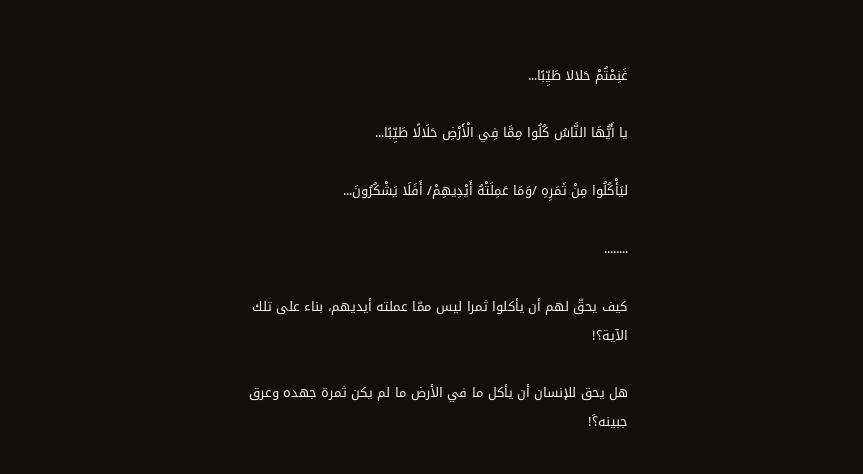غَنِمْتُمْ حَلالا طَيِّبًا...

يا أَيُّهَا النَّاسُ كُلُوا مِمَّا فِي الْأَرْضِ حَلَالًا طَيِّبًا...

ليَأْكُلُوا مِنْ ثَمَرِهِ /وَمَا عَمِلَتْهُ أَيْدِيهِمْ/ أَفَلَا يَشْكُرُونَ...

........

كيف يحقّ لهم أن يأكلوا ثمرا ليس ممّا عملته أيديهم، بناء على تلك الآية؟!

هل يحق للإنسان أن يأكل ما في الأرض ما لم يكن ثمرة جهده وعرق جبينه؟َ!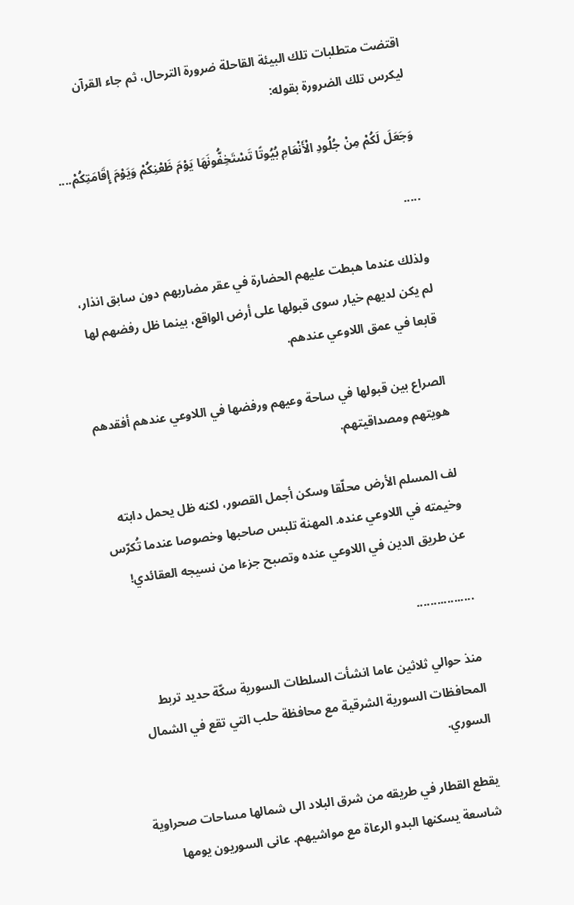اقتضت متطلبات تلك البيئة القاحلة ضرورة الترحال، ثم جاء القرآن ليكرس تلك الضرورة بقوله:

وَجَعَلَ لَكُمْ مِنْ جُلُودِ الْأَنْعَامِ بُيُوتًا تَسْتَخِفُّونَهَا يَوْمَ ظَعْنِكُمْ وَيَوْمَ إِقَامَتِكُمْ....

.....

ولذلك عندما هبطت عليهم الحضارة في عقر مضاربهم دون سابق انذار، لم يكن لديهم خيار سوى قبولها على أرض الواقع، بينما ظل رفضهم لها قابعا في عمق اللاوعي عندهم.

الصراع بين قبولها في ساحة وعيهم ورفضها في اللاوعي عندهم أفقدهم هويتهم ومصداقيتهم.

لف المسلم الأرض محلّقا وسكن أجمل القصور، لكنه ظل يحمل دابته وخيمته في اللاوعي عنده. المهنة تلبس صاحبها وخصوصا عندما تُكرّس عن طريق الدين في اللاوعي عنده وتصبح جزءا من نسيجه العقائدي!

.................

منذ حوالي ثلاثين عاما انشأت السلطات السورية سكّة حديد تربط المحافظات السورية الشرقية مع محافظة حلب التي تقع في الشمال السوري.

يقطع القطار في طريقه من شرق البلاد الى شمالها مساحات صحراوية شاسعة يسكنها البدو الرعاة مع مواشيهم. عانى السوريون يومها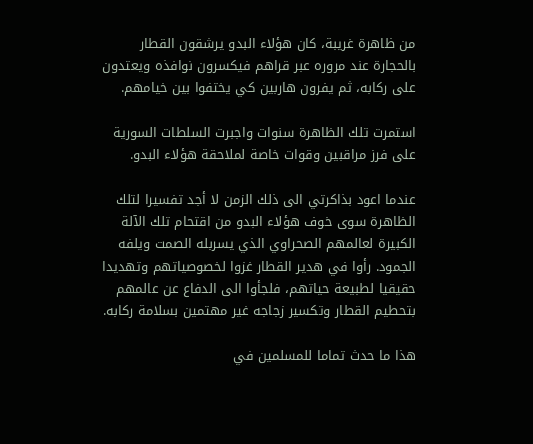من ظاهرة غريبة، كان هؤلاء البدو يرشقون القطار بالحجارة عند مروره عبر قراهم فيكسرون نوافذه ويعتدون على ركابه، ثم يفرون هاربين كي يختفوا بين خيامهم.

استمرت تلك الظاهرة سنوات واجبرت السلطات السورية على فرز مراقبين وقوات خاصة لملاحقة هؤلاء البدو.

عندما اعود بذاكرتي الى ذلك الزمن لا أجد تفسيرا لتلك الظاهرة سوى خوف هؤلاء البدو من اقتحام تلك الآلة الكبيرة لعالمهم الصحراوي الذي يسربله الصمت ويلفه الجمود. رأوا في هدير القطار غزوا لخصوصياتهم وتهديدا حقيقيا لطبيعة حياتهم، فلجأوا الى الدفاع عن عالمهم بتحطيم القطار وتكسير زجاجه غير مهتمين بسلامة ركابه.

هذا ما حدث تماما للمسلمين في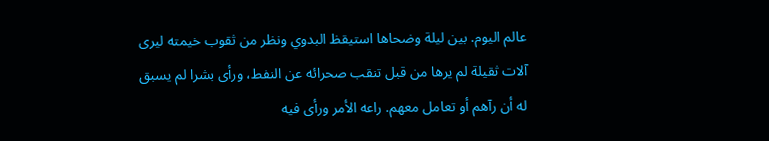عالم اليوم. بين ليلة وضحاها استيقظ البدوي ونظر من ثقوب خيمته ليرى آلات ثقيلة لم يرها من قبل تنقب صحرائه عن النفط، ورأى بشرا لم يسبق له أن رآهم أو تعامل معهم. راعه الأمر ورأى فيه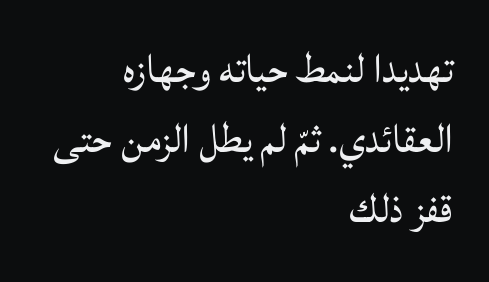تهديدا لنمط حياته وجهازه العقائدي. ثمّ لم يطل الزمن حتى قفز ذلك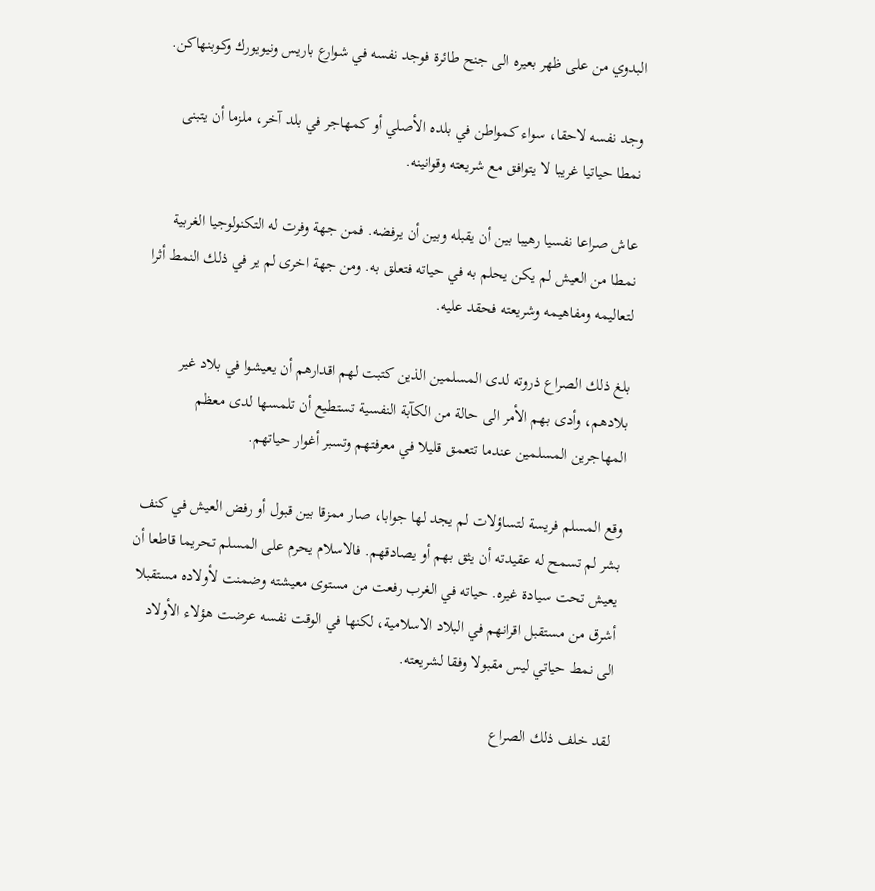البدوي من على ظهر بعيره الى جنح طائرة فوجد نفسه في شوارع باريس ونيويورك وكوبنهاكن.

وجد نفسه لاحقا، سواء كمواطن في بلده الأصلي أو كمهاجر في بلد آخر، ملزما أن يتبنى نمطا حياتيا غريبا لا يتوافق مع شريعته وقوانينه.

عاش صراعا نفسيا رهيبا بين أن يقبله وبين أن يرفضه. فمن جهة وفرت له التكنولوجيا الغربية نمطا من العيش لم يكن يحلم به في حياته فتعلق به. ومن جهة اخرى لم ير في ذلك النمط أثرا لتعاليمه ومفاهيمه وشريعته فحقد عليه.

بلغ ذلك الصراع ذروته لدى المسلمين الذين كتبت لهم اقدارهم أن يعيشوا في بلاد غير بلادهم، وأدى بهم الأمر الى حالة من الكآبة النفسية تستطيع أن تلمسها لدى معظم المهاجرين المسلمين عندما تتعمق قليلا في معرفتهم وتسبر أغوار حياتهم.

وقع المسلم فريسة لتساؤلات لم يجد لها جوابا، صار ممزقا بين قبول أو رفض العيش في كنف بشر لم تسمح له عقيدته أن يثق بهم أو يصادقهم. فالاسلام يحرم على المسلم تحريما قاطعا أن يعيش تحت سيادة غيره. حياته في الغرب رفعت من مستوى معيشته وضمنت لأولاده مستقبلا أشرق من مستقبل اقرانهم في البلاد الاسلامية، لكنها في الوقت نفسه عرضت هؤلاء الأولاد الى نمط حياتي ليس مقبولا وفقا لشريعته.

لقد خلف ذلك الصراع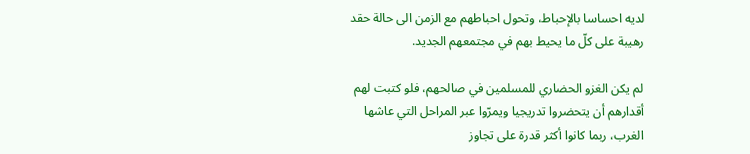لديه احساسا بالإحباط، وتحول احباطهم مع الزمن الى حالة حقد رهيبة على كلّ ما يحيط بهم في مجتمعهم الجديد.

لم يكن الغزو الحضاري للمسلمين في صالحهم، فلو كتبت لهم أقدارهم أن يتحضروا تدريجيا ويمرّوا عبر المراحل التي عاشها الغرب، ربما كانوا أكثر قدرة على تجاوز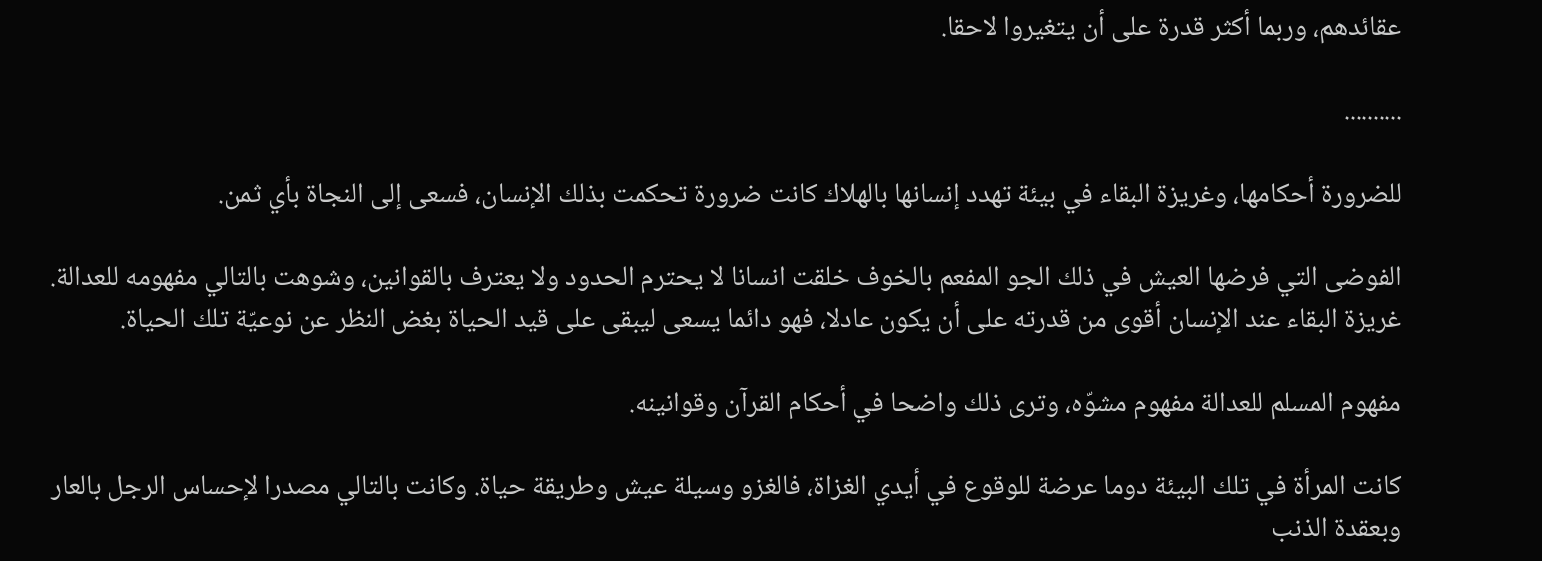عقائدهم، وربما أكثر قدرة على أن يتغيروا لاحقا.

..........

للضرورة أحكامها، وغريزة البقاء في بيئة تهدد إنسانها بالهلاك كانت ضرورة تحكمت بذلك الإنسان، فسعى إلى النجاة بأي ثمن.

الفوضى التي فرضها العيش في ذلك الجو المفعم بالخوف خلقت انسانا لا يحترم الحدود ولا يعترف بالقوانين، وشوهت بالتالي مفهومه للعدالة. غريزة البقاء عند الإنسان أقوى من قدرته على أن يكون عادلا، فهو دائما يسعى ليبقى على قيد الحياة بغض النظر عن نوعيّة تلك الحياة.

مفهوم المسلم للعدالة مفهوم مشوّه، وترى ذلك واضحا في أحكام القرآن وقوانينه.

كانت المرأة في تلك البيئة دوما عرضة للوقوع في أيدي الغزاة، فالغزو وسيلة عيش وطريقة حياة. وكانت بالتالي مصدرا لإحساس الرجل بالعار وبعقدة الذنب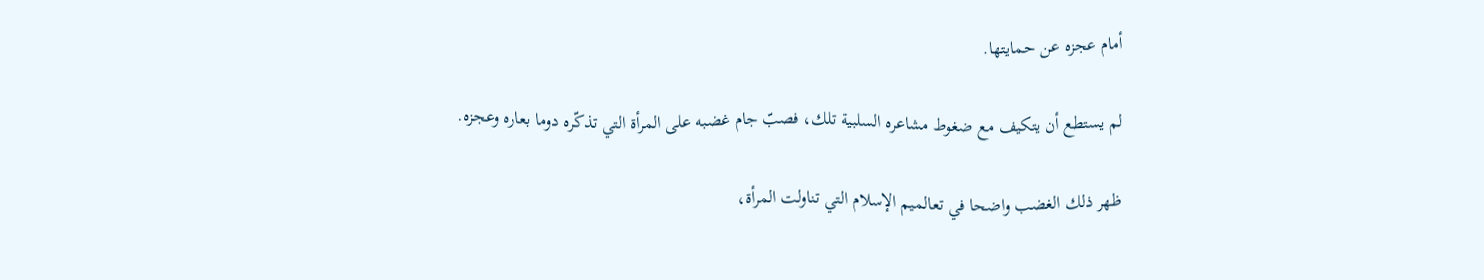أمام عجزه عن حمايتها.

لم يستطع أن يتكيف مع ضغوط مشاعره السلبية تلك، فصبّ جام غضبه على المرأة التي تذكّره دوما بعاره وعجزه.

ظهر ذلك الغضب واضحا في تعالميم الإسلام التي تناولت المرأة،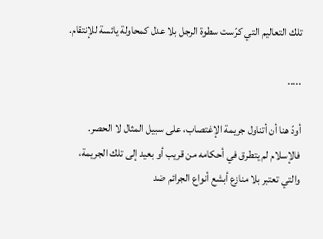تلك التعاليم التي كرّست سطوة الرجل بلا عدل كمحاولة يائسة للإنتقام.

.....

أودّ هنا أن أتناول جريمة الإغتصاب، على سبيل المثال لا الحصر. فالإسلام لم يتطرق في أحكامه من قريب أو بعيد إلى تلك الجريمة، والتي تعتبر بلا منازع أبشع أنواع الجرائم ضد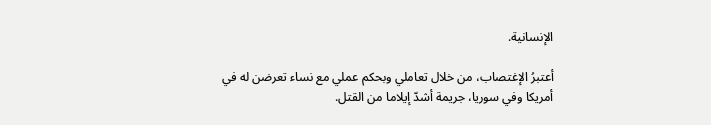الإنسانية.

أعتبرُ الإغتصاب، من خلال تعاملي وبحكم عملي مع نساء تعرضن له في أمريكا وفي سوريا، جريمة أشدّ إيلاما من القتل.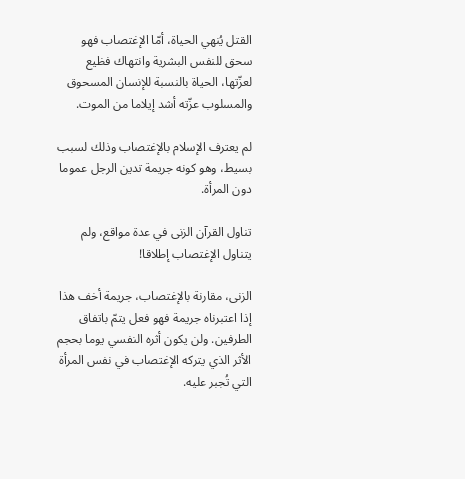القتل يُنهي الحياة، أمّا الإغتصاب فهو سحق للنفس البشرية وانتهاك فظيع لعزّتها، الحياة بالنسبة للإنسان المسحوق والمسلوب عزّته أشد إيلاما من الموت.

لم يعترف الإسلام بالإغتصاب وذلك لسبب بسيط، وهو كونه جريمة تدين الرجل عموما دون المرأة.

تناول القرآن الزنى في عدة مواقع، ولم يتناول الإغتصاب إطلاقا!

الزنى، مقارنة بالإغتصاب، جريمة أخف هذا إذا اعتبرناه جريمة فهو فعل يتمّ باتفاق الطرفين. ولن يكون أثره النفسي يوما بحجم الأثر الذي يتركه الإغتصاب في نفس المرأة التي تُجبر عليه.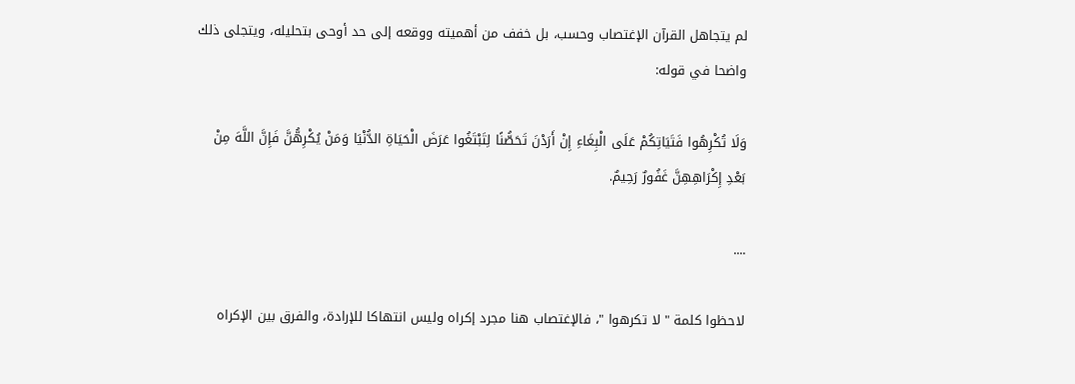لم يتجاهل القرآن الإغتصاب وحسب، بل خفف من أهميته ووقعه إلى حد أوحى بتحليله، ويتجلى ذلك واضحا في قوله:

وَلَا تُكْرِهُوا فَتَيَاتِكُمْ عَلَى الْبِغَاءِ إِنْ أَرَدْنَ تَحَصُّنًا لِتَبْتَغُوا عَرَضَ الْحَيَاةِ الدُّنْيَا وَمَنْ يُكْرِهُّنَّ فَإِنَّ اللَّهَ مِنْ بَعْدِ إِكْرَاهِهِنَّ غَفُورٌ رَحِيمٌ.

....

لاحظوا كلمة " لا تكرهوا "، فالإغتصاب هنا مجرد إكراه وليس انتهاكا للإرادة، والفرق بين الإكراه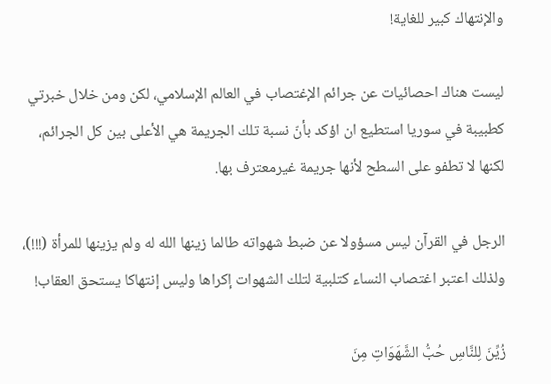والإنتهاك كبير للغاية!

ليست هناك احصائيات عن جرائم الإغتصاب في العالم الإسلامي، لكن ومن خلال خبرتي كطبيبة في سوريا استطيع ان اؤكد بأنّ نسبة تلك الجريمة هي الأعلى بين كل الجرائم، لكنها لا تطفو على السطح لأنها جريمة غيرمعترف بها.

الرجل في القرآن ليس مسؤولا عن ضبط شهواته طالما زينها الله له ولم يزينها للمرأة (!!!)، ولذلك اعتبر اغتصاب النساء كتلبية لتلك الشهوات إكراها وليس إنتهاكا يستحق العقاب!

زُيِّنَ لِلنَّاسِ حُبُّ الشَّهَوَاتِ مِنَ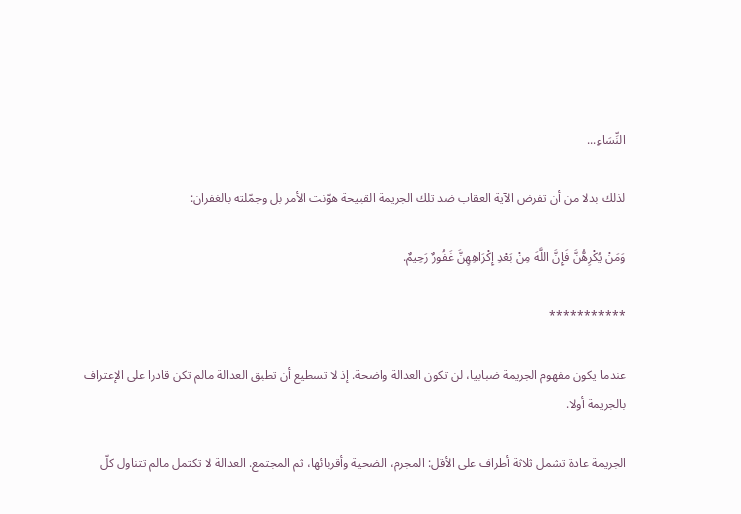النِّسَاءِ...

لذلك بدلا من أن تفرض الآية العقاب ضد تلك الجريمة القبيحة هوّنت الأمر بل وجمّلته بالغفران:

وَمَنْ يُكْرِهُّنَّ فَإِنَّ اللَّهَ مِنْ بَعْدِ إِكْرَاهِهِنَّ غَفُورٌ رَحِيمٌ.

***********

عندما يكون مفهوم الجريمة ضبابيا، لن تكون العدالة واضحة. إذ لا تسطيع أن تطبق العدالة مالم تكن قادرا على الإعتراف بالجريمة أولا.

الجريمة عادة تشمل ثلاثة أطراف على الأقل: المجرم، الضحية وأقربائها، ثم المجتمع. العدالة لا تكتمل مالم تتناول كلّ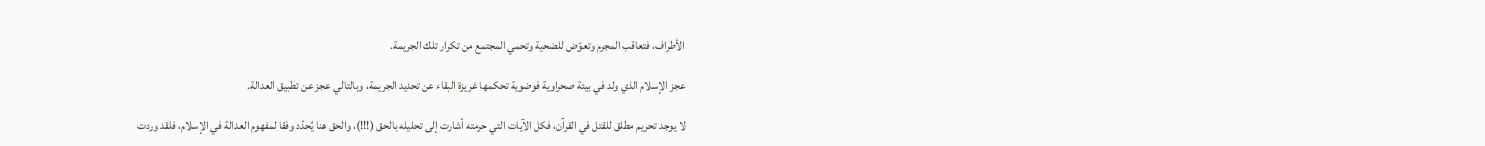الأطراف، فتعاقب المجرم وتعوّض للضحية وتحمي المجتمع من تكرار تلك الجريمة.

عجز الإسلام الذي ولد في بيئة صحراوية فوضوية تحكمها غريزة البقاء عن تحديد الجريمة، وبالتالي عجز عن تطبيق العدالة.

لا يوجد تحريم مطلق للقتل في القرآن، فكل الآيات التي حرمته أشارت إلى تحليله بالحق (!!!)، والحق هنا يُحدّد وفقا لمفهوم العدالة في الإسلام، فلقد وردت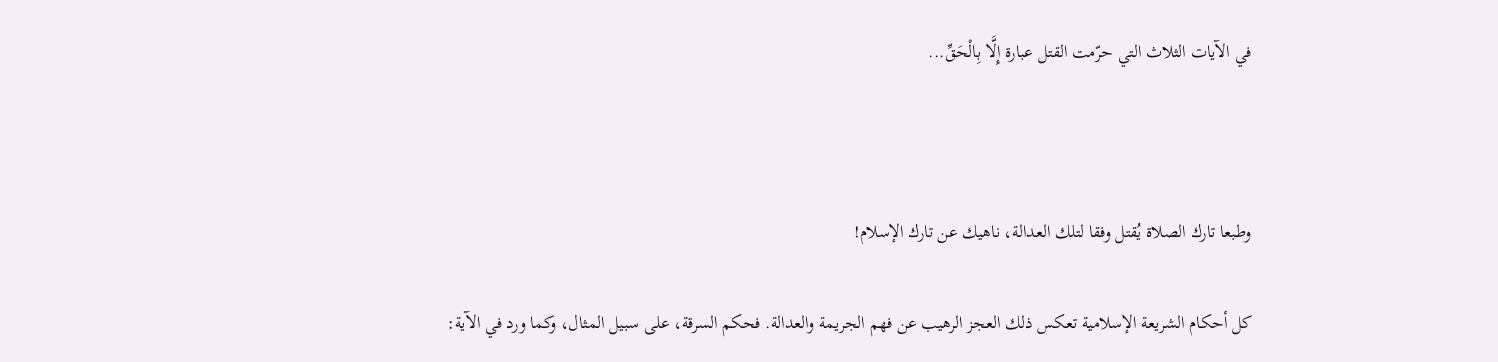في الآيات الثلاث التي حرّمت القتل عبارة إِلَّا بِالْحَقِّ...



وطبعا تارك الصلاة يُقتل وفقا لتلك العدالة، ناهيك عن تارك الإسلام!

كل أحكام الشريعة الإسلامية تعكس ذلك العجز الرهيب عن فهم الجريمة والعدالة. فحكم السرقة، على سبيل المثال، وكما ورد في الآية: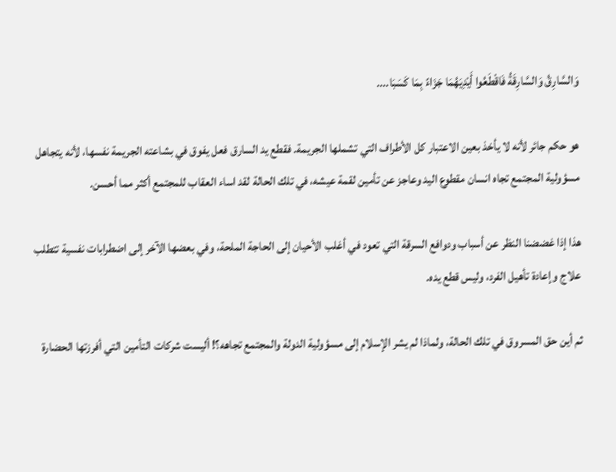وَالسَّارِقُ وَالسَّارِقَةُ فَاقْطَعُوا أَيْدِيَهُمَا جَزَاءً بِمَا كَسَبَا....

هو حكم جائر لأنه لا يأخذ بعين الاعتبار كل الأطراف التي تشملها الجريمة. فقطع يد السارق فعل يفوق في بشاعته الجريمة نفسها، لأنه يتجاهل مسؤولية المجتمع تجاه انسان مقطوع اليد وعاجز عن تأمين لقمة عيشه، في تلك الحالة لقد اساء العقاب للمجتمع أكثر مما أحسن.

هذا إذا غضضنا النظر عن أسباب ودوافع السرقة التي تعود في أغلب الأحيان إلى الحاجة الملحة، وفي بعضها الآخر إلى اضطرابات نفسية تتطلب علاج وإعادة تأهيل الفرد، وليس قطع يده.

ثم أين حق المسروق في تلك الحالة، ولماذا لم يشر الإسلام إلى مسؤولية الدولة والمجتمع تجاهه؟! أليست شركات التأمين التي أفرزتها الحضارة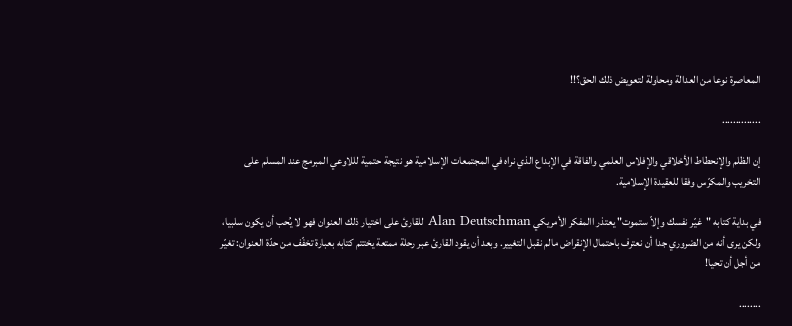المعاصرة نوعا من العدالة ومحاولة لتعويض ذلك الحق؟!!

..............

إن الظلم والإنحطاط الأخلاقي والإفلاس العلمي والفاقة في الإبداع الذي نراه في المجتمعات الإسلامية هو نتيجة حتمية لللاوعي المبرمج عند المسلم على التخريب والمكرّس وفقا للعقيدة الإسلامية.

في بداية كتابه "غيّر نفسك وإلاّ ستموت" يعتذر االمفكر الأمريكي Alan Deutschman للقارئ على اختيار ذلك العنوان فهو لا يُحب أن يكون سلبيا، ولكن يرى أنه من الضروري جدا أن نعترف باحتمال الإنقراض مالم نقبل التغيير. وبعد أن يقود القارئ عبر رحلة ممتعة يختتم كتابه بعبارة تخفّف من حدّة العنوان: تغيّر من أجل أن تحيا!

........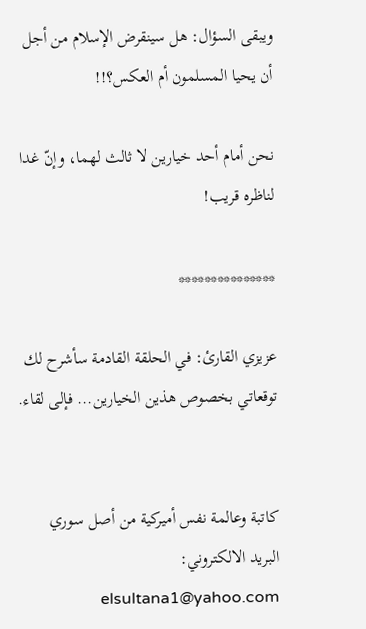ويبقى السؤال: هل سينقرض الإسلام من أجل أن يحيا المسلمون أم العكس؟!!

نحن أمام أحد خيارين لا ثالث لهما، وإنّ غدا لناظره قريب!

***************

عزيزي القارئ: في الحلقة القادمة سأشرح لك توقعاتي بخصوص هذين الخيارين... فإلى لقاء.


كاتبة وعالمة نفس أميركية من أصل سوري
البريد الالكتروني: elsultana1@yahoo.com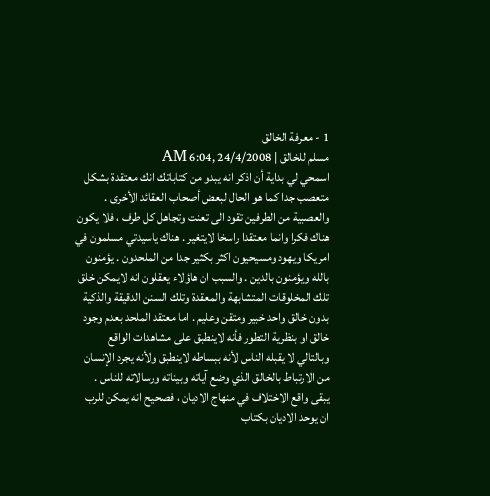1 - معرفة الخالق
مسلم للخالق | 24/4/2008 ,6:04 AM
اسمحي لي بداية أن اذكر انه يبدو من كتاباتك انك معتقدة بشكل متعصب جدا كما هو الحال لبعض أصحاب العقائد الأخرى . والعصبية من الطرفين تقود الى تعنت وتجاهل كل طرف ، فلا يكون هناك فكرا وانما معتقدا راسخا لايتغير . هناك ياسيدتي مسلمون في امريكا ويهود ومسيحيون اكثر بكثير جدا من الملحدون . يؤمنون بالله ويؤمنون بالدين . والسبب ان هاؤلاء يعقلون انه لايمكن خلق تلك المخلوقات المتشابهة والمعقدة وتلك السنن الدقيقة والذكية بدون خالق واحد خبير ومتقن وعليم . اما معتقد الملحد بعدم وجود خالق او بنظرية التطور فأنه لاينطبق على مشاهدات الواقع وبالتالي لا يقبله الناس لأنه ببساطه لاينطبق ولأنه يجرد الإنسان من الارتباط بالخالق الذي وضع آياته وبيناته ورسالاته للناس . يبقى واقع الاختلاف في منهاج الاديان ، فصحيح انه يمكن للرب ان يوحد الاديان بكتاب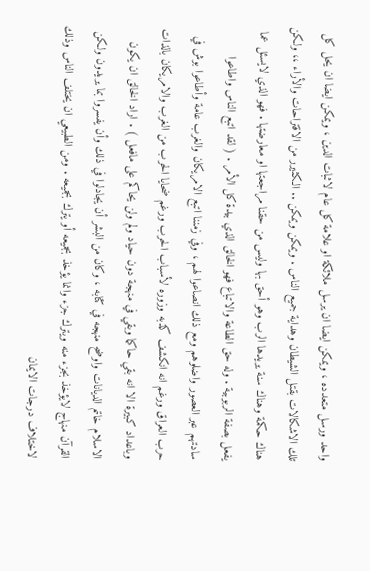واحد ورسل متعدده ، ويمكن ايضا ان يرسل ملائكة او علامة كل عام لاثبات الدين ، ويمكن ايضا ان يحل كل تلك الاشكالات بقتل الشيطان وهداية جميع الناس . ويمكن ويمكن .. الكثيرر من الاقتراحات والأراء ،، ولكن هناك حكمة وهناك سنة يريدها الرب وهو أحق بها وليس من حقنا مراجعتها او معارضتها . فهو الذي لايسئل عما يفعل بصفة الربوبية . وله حق الطاعة والاتباع فهو الخالق الذي بيدة كل الأمر . ( لقد اتبع الناس واطاعوا سادتهم عبر العصور واضلوهم ومع ذلك انصاعوا لهم ، وفي زمننا اتبع الامريكان والغرب عامة وأطاعوا بوش في حرب العراق ورغم انه انكشف كذبه وزوره لأسباب الحرب ورغم ضحايا الحرب من الغرب والامريكان بالذات وباعداد كبيرة الا انه بقي حاكما وبقي في منهجة دون حياد ولم ولن يحاكم على مافعل ) . اراد الخالق ان يكون الاسلام خاتم الديانات واوضح منهجه في كتابه ، وكان من البشر أن يجادلوا في ذلك وأن يفسروا بما يريدون ولكن القرآن منهاج لايؤخذ بجزء منه ويترك جزء وانما يؤخذ بجميعه أو يترك بجميعه . ومن الطبيعي ان يختلف الناس وذلك لاختلاف درجات الايمان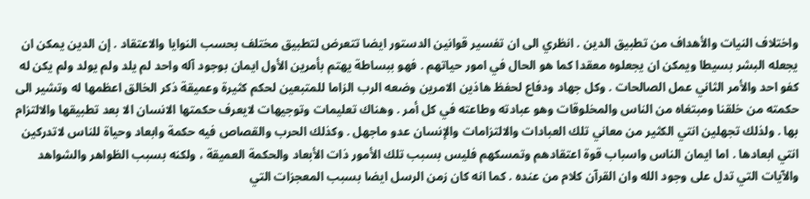واختلاف النيات والأهداف من تطبيق الدين . انظري الى ان تفسير قوانين الدستور ايضا تتعرض لتطبيق مختلف بحسب النوايا والاعتقاد . إن الدين يمكن ان يجعله البشر بسيطا ويمكن ان يجعلوه معقدا كما هو الحال في امور حياتهم . فهو ببساطة يهتم بأمرين الأول ايمان بوجود آله واحد لم يلد ولم يولد ولم يكن له كفو احد والأمر الثاني عمل الصالحات . وكل جهاد ودفاع لحفظ هاذين الامرين وضعه الرب الزاما للمتبعين لحكم كثيرة وعميقة ذكر الخالق اعظمها له وتشير الى حكمته من خلقنا ومبتغاه من الناس والمخلوقات وهو عبادته وطاعته في كل أمر . وهناك تعليمات وتوجيهات لايعرف حكمتها الانسان الا بعد تطبيقها والالتزام بها . ولذلك تجهلين انتي الكثير من معاني تلك العبادات والالتزامات والإنسان عدو ماجهل . وكذلك الحرب والقصاص فيه حكمة وابعاد وحياة للناس لاتدركين انتي ابعادها . اما ايمان الناس واسباب قوة اعتقادهم وتمسكهم فليس بسبب تلك الأمور ذات الأبعاد والحكمة العميقة ، ولكنه بسبب الظواهر والشواهد والآيات التي تدل على وجود الله وان القرآن كلام من عنده . كما انه كان زمن الرسل ايضا بسبب المعجزات التي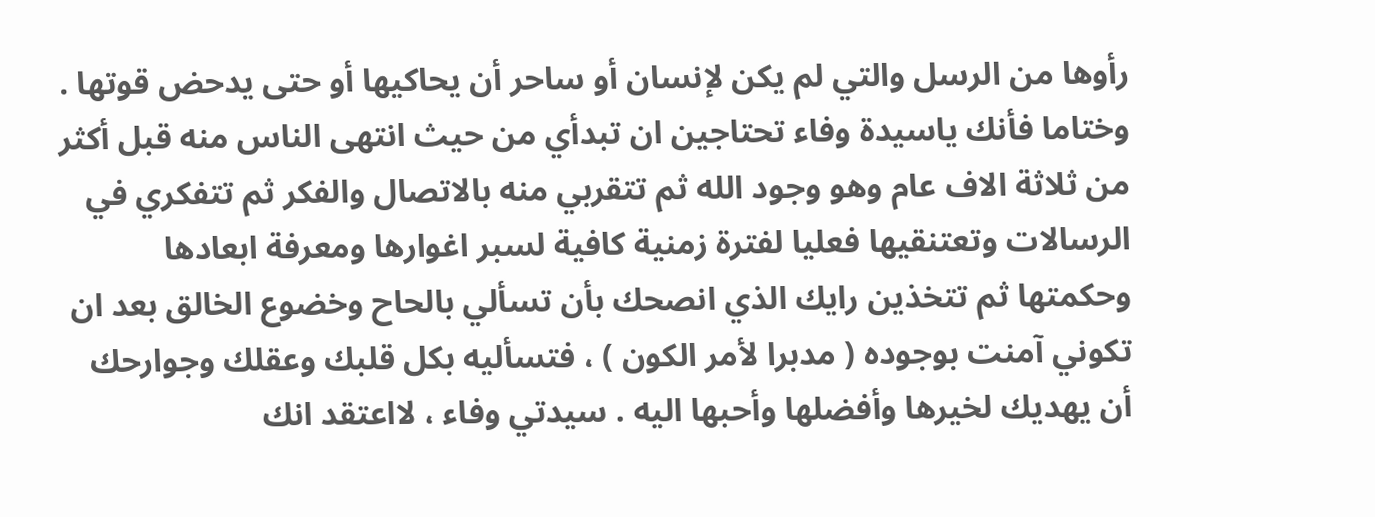رأوها من الرسل والتي لم يكن لإنسان أو ساحر أن يحاكيها أو حتى يدحض قوتها . وختاما فأنك ياسيدة وفاء تحتاجين ان تبدأي من حيث انتهى الناس منه قبل أكثر من ثلاثة الاف عام وهو وجود الله ثم تتقربي منه بالاتصال والفكر ثم تتفكري في الرسالات وتعتنقيها فعليا لفترة زمنية كافية لسبر اغوارها ومعرفة ابعادها وحكمتها ثم تتخذين رايك الذي انصحك بأن تسألي بالحاح وخضوع الخالق بعد ان تكوني آمنت بوجوده ( مدبرا لأمر الكون ) ، فتسأليه بكل قلبك وعقلك وجوارحك أن يهديك لخيرها وأفضلها وأحبها اليه . سيدتي وفاء ، لااعتقد انك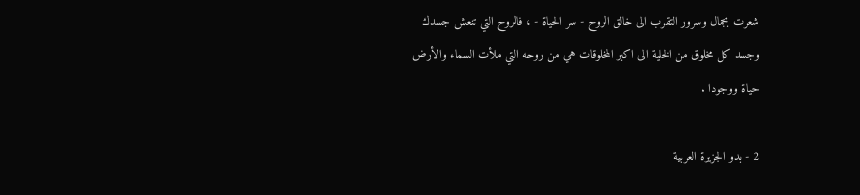شعرت بجمال وسرور التقرب الى خالق الروح - سر الحياة - ، فالروح التي تنعش جسدك وجسد كل مخلوق من الخلية الى اكبر المخلوقات هي من روحه التي ملأت السماء والأرض حياة ووجودا .

2 - بدو الجزيرة العربية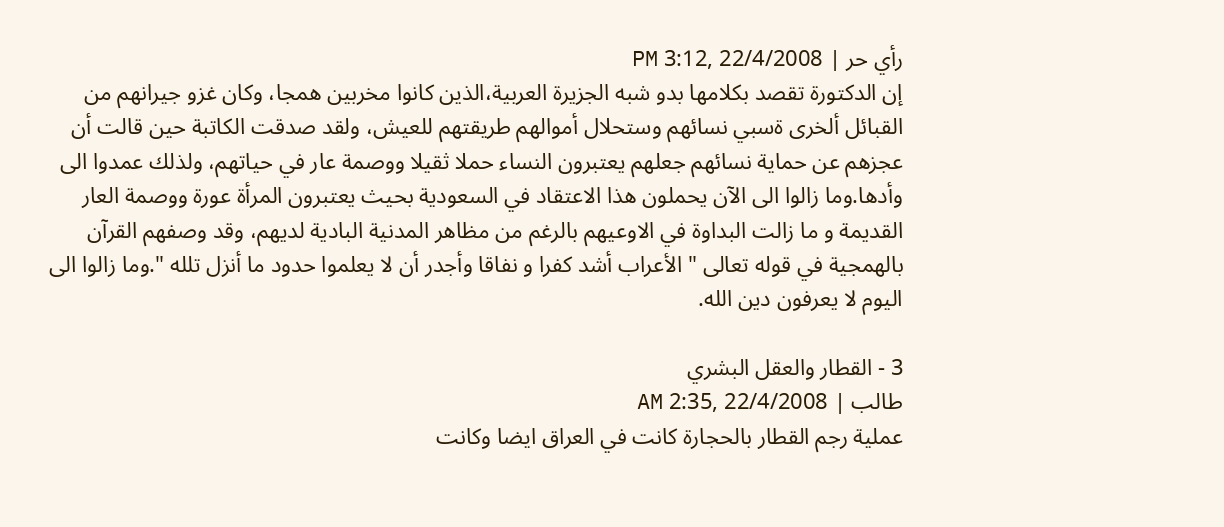رأي حر | 22/4/2008 ,3:12 PM
إن الدكتورة تقصد بكلامها بدو شبه الجزيرة العربية،الذين كانوا مخربين همجا، وكان غزو جيرانهم من القبائل ألخرى ةسبي نسائهم وستحلال أموالهم طريقتهم للعيش، ولقد صدقت الكاتبة حين قالت أن عجزهم عن حماية نسائهم جعلهم يعتبرون النساء حملا ثقيلا ووصمة عار في حياتهم، ولذلك عمدوا الى وأدها.وما زالوا الى الآن يحملون هذا الاعتقاد في السعودية بحيث يعتبرون المرأة عورة ووصمة العار القديمة و ما زالت البداوة في الاوعيهم بالرغم من مظاهر المدنية البادية لديهم، وقد وصفهم القرآن بالهمجية في قوله تعالى " الأعراب أشد كفرا و نفاقا وأجدر أن لا يعلموا حدود ما أنزل تلله ".وما زالوا الى اليوم لا يعرفون دين الله.

3 - القطار والعقل البشري
طالب | 22/4/2008 ,2:35 AM
عملية رجم القطار بالحجارة كانت في العراق ايضا وكانت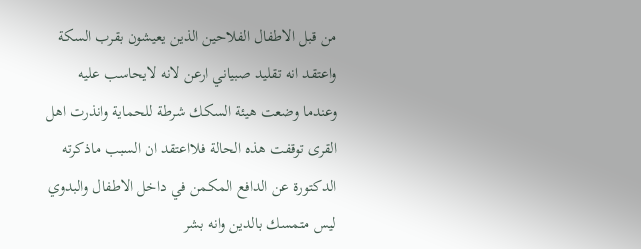من قبل الاطفال الفلاحين الذين يعيشون بقرب السكة واعتقد انه تقليد صبياني ارعن لانه لايحاسب عليه وعندما وضعت هيئة السكك شرطة للحماية وانذرت اهل القرى توقفت هذه الحالة فلااعتقد ان السبب ماذكرته الدكتورة عن الدافع المكمن في داخل الاطفال والبدوي ليس متمسك بالدين وانه بشر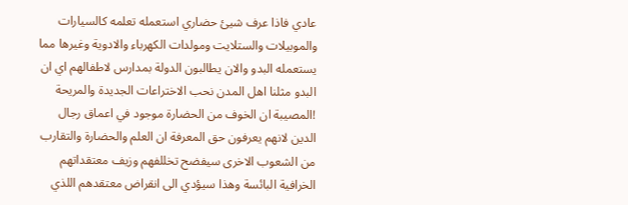عادي فاذا عرف شيئ حضاري استعمله تعلمه كالسيارات والموبيلات والستلايت ومولدات الكهرباء والادوية وغيرها مما يستعمله البدو والان يطالبون الدولة بمدارس لاطفالهم اي ان البدو مثلنا اهل المدن نحب الاختراعات الجديدة والمريحة !المصيبة ان الخوف من الحضارة موجود في اعماق رجال الدين لانهم يعرفون حق المعرفة ان العلم والحضارة والتقارب من الشعوب الاخرى سيفضح تخللفهم وزيف معتقداتهم الخرافية البائسة وهذا سيؤدي الى انقراض معتقدهم اللذي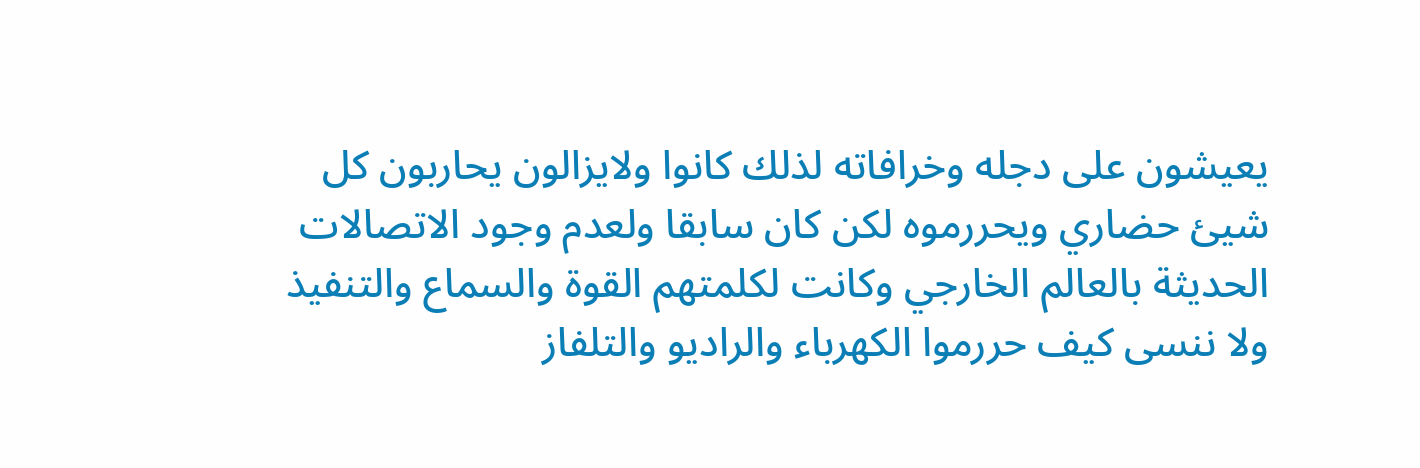يعيشون على دجله وخرافاته لذلك كانوا ولايزالون يحاربون كل شيئ حضاري ويحررموه لكن كان سابقا ولعدم وجود الاتصالات الحديثة بالعالم الخارجي وكانت لكلمتهم القوة والسماع والتنفيذ ولا ننسى كيف حررموا الكهرباء والراديو والتلفاز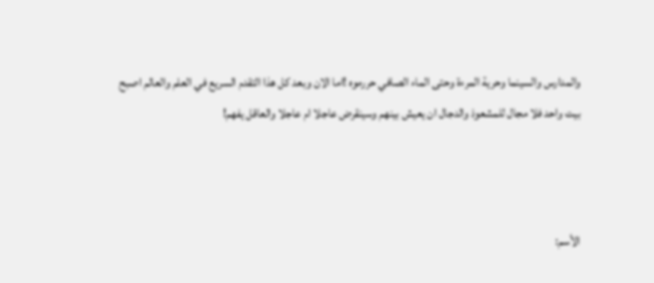والمدارس والسينما وحرية المرءة وحتى الماء الصافي حررموه !اما الان وبعد كل هذا التقدم السريع في العلم والعالم اصبح بيت واحد فلا مجال للمشعوذ والدجال ان يعيش بينهم وسينقرض عاجلا ام عاجلا والعاقل يفهم!



الأسم: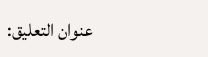عنوان التعليق: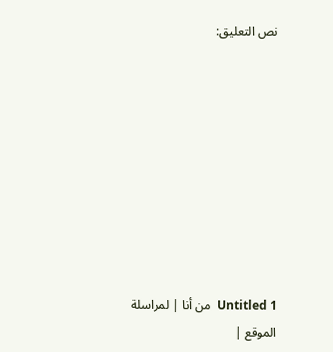نص التعليق:









Untitled 1  من أنا | لمراسلة الموقع |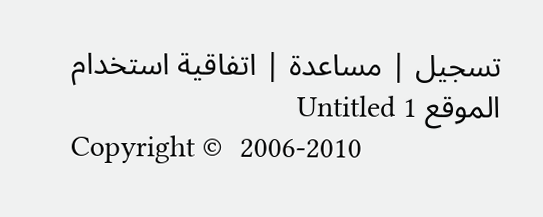تسجيل | مساعدة | اتفاقية استخدام الموقع Untitled 1
Copyright ©  2006-2010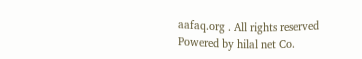aafaq.org . All rights reserved
Powered by hilal net Co.